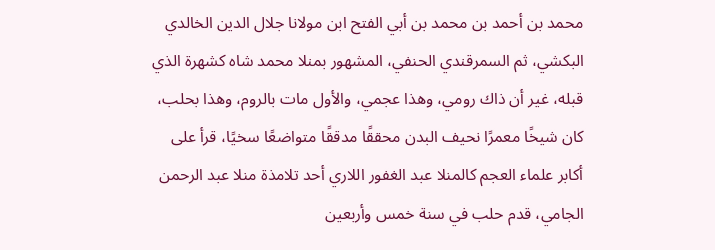محمد بن أحمد بن محمد بن أبي الفتح ابن مولانا جلال الدين الخالدي البكشي، ثم السمرقندي الحنفي، المشهور بمنلا محمد شاه كشهرة الذي قبله، غير أن ذاك رومي، وهذا عجمي، والأول مات بالروم، وهذا بحلب، كان شيخًا معمرًا نحيف البدن محققًا مدققًا متواضعًا سخيًا، قرأ على أكابر علماء العجم كالمنلا عبد الغفور اللاري أحد تلامذة منلا عبد الرحمن الجامي، قدم حلب في سنة خمس وأربعين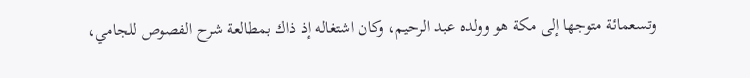وتسعمائة متوجها إلى مكة هو وولده عبد الرحيم، وكان اشتغاله إذ ذاك بمطالعة شرح الفصوص للجامي،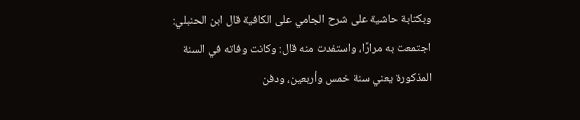وبكتابة حاشية على شرح الجامي على الكافية قال ابن الحنبلي: اجتمعت به مرارًا، واستفدت منه قال: وكانت وفاته في السنة المذكورة يعني سنة خمس وأربعين، ودفن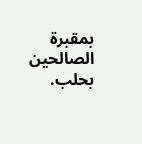بمقبرة الصالحين بحلب.